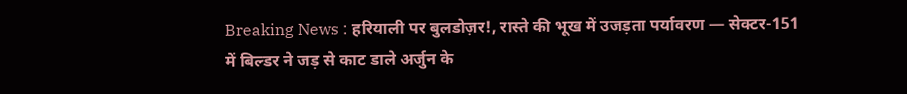Breaking News : हरियाली पर बुलडोज़र!, रास्ते की भूख में उजड़ता पर्यावरण — सेक्टर-151 में बिल्डर ने जड़ से काट डाले अर्जुन के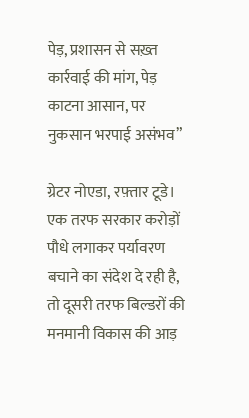पेड़, प्रशासन से सख़्त कार्रवाई की मांग, पेड़ काटना आसान, पर नुकसान भरपाई असंभव”

ग्रेटर नोएडा, रफ़्तार टूडे। एक तरफ सरकार करोड़ों पौधे लगाकर पर्यावरण बचाने का संदेश दे रही है, तो दूसरी तरफ बिल्डरों की मनमानी विकास की आड़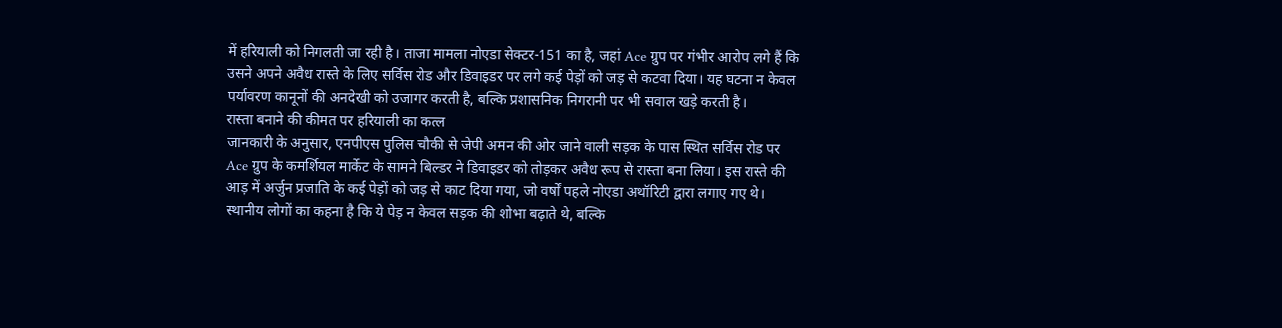में हरियाली को निगलती जा रही है। ताजा मामला नोएडा सेक्टर-151 का है, जहां Ace ग्रुप पर गंभीर आरोप लगे हैं कि उसने अपने अवैध रास्ते के लिए सर्विस रोड और डिवाइडर पर लगे कई पेड़ों को जड़ से कटवा दिया। यह घटना न केवल पर्यावरण कानूनों की अनदेखी को उजागर करती है, बल्कि प्रशासनिक निगरानी पर भी सवाल खड़े करती है।
रास्ता बनाने की कीमत पर हरियाली का कत्ल
जानकारी के अनुसार, एनपीएस पुलिस चौकी से जेपी अमन की ओर जाने वाली सड़क के पास स्थित सर्विस रोड पर Ace ग्रुप के कमर्शियल मार्केट के सामने बिल्डर ने डिवाइडर को तोड़कर अवैध रूप से रास्ता बना लिया। इस रास्ते की आड़ में अर्जुन प्रजाति के कई पेड़ों को जड़ से काट दिया गया, जो वर्षों पहले नोएडा अथॉरिटी द्वारा लगाए गए थे।
स्थानीय लोगों का कहना है कि ये पेड़ न केवल सड़क की शोभा बढ़ाते थे, बल्कि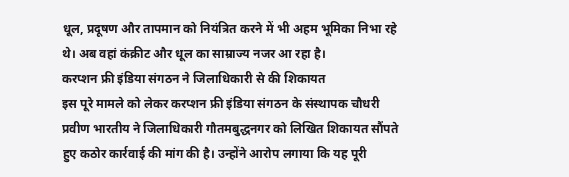धूल, प्रदूषण और तापमान को नियंत्रित करने में भी अहम भूमिका निभा रहे थे। अब वहां कंक्रीट और धूल का साम्राज्य नजर आ रहा है।
करप्शन फ्री इंडिया संगठन ने जिलाधिकारी से की शिकायत
इस पूरे मामले को लेकर करप्शन फ्री इंडिया संगठन के संस्थापक चौधरी प्रवीण भारतीय ने जिलाधिकारी गौतमबुद्धनगर को लिखित शिकायत सौंपते हुए कठोर कार्रवाई की मांग की है। उन्होंने आरोप लगाया कि यह पूरी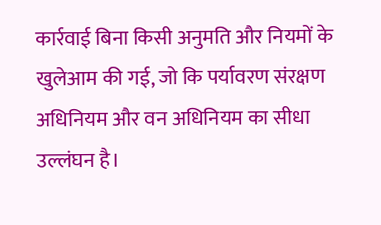कार्रवाई बिना किसी अनुमति और नियमों के खुलेआम की गई, जो कि पर्यावरण संरक्षण अधिनियम और वन अधिनियम का सीधा उल्लंघन है।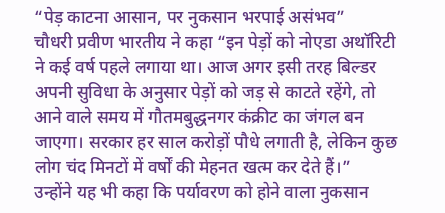“पेड़ काटना आसान, पर नुकसान भरपाई असंभव”
चौधरी प्रवीण भारतीय ने कहा “इन पेड़ों को नोएडा अथॉरिटी ने कई वर्ष पहले लगाया था। आज अगर इसी तरह बिल्डर अपनी सुविधा के अनुसार पेड़ों को जड़ से काटते रहेंगे, तो आने वाले समय में गौतमबुद्धनगर कंक्रीट का जंगल बन जाएगा। सरकार हर साल करोड़ों पौधे लगाती है, लेकिन कुछ लोग चंद मिनटों में वर्षों की मेहनत खत्म कर देते हैं।”
उन्होंने यह भी कहा कि पर्यावरण को होने वाला नुकसान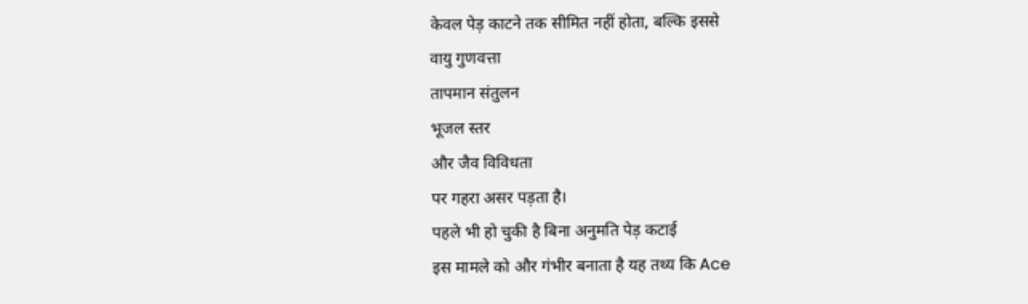केवल पेड़ काटने तक सीमित नहीं होता, बल्कि इससे
वायु गुणवत्ता
तापमान संतुलन
भूजल स्तर
और जैव विविधता
पर गहरा असर पड़ता है।
पहले भी हो चुकी है बिना अनुमति पेड़ कटाई
इस मामले को और गंभीर बनाता है यह तथ्य कि Ace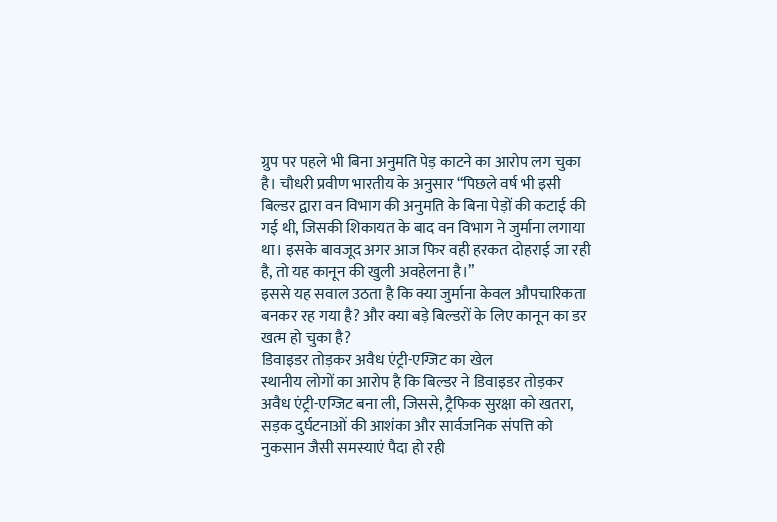ग्रुप पर पहले भी बिना अनुमति पेड़ काटने का आरोप लग चुका है। चौधरी प्रवीण भारतीय के अनुसार “पिछले वर्ष भी इसी बिल्डर द्वारा वन विभाग की अनुमति के बिना पेड़ों की कटाई की गई थी, जिसकी शिकायत के बाद वन विभाग ने जुर्माना लगाया था। इसके बावजूद अगर आज फिर वही हरकत दोहराई जा रही है, तो यह कानून की खुली अवहेलना है।”
इससे यह सवाल उठता है कि क्या जुर्माना केवल औपचारिकता बनकर रह गया है? और क्या बड़े बिल्डरों के लिए कानून का डर खत्म हो चुका है?
डिवाइडर तोड़कर अवैध एंट्री-एग्जिट का खेल
स्थानीय लोगों का आरोप है कि बिल्डर ने डिवाइडर तोड़कर अवैध एंट्री-एग्जिट बना ली, जिससे, ट्रैफिक सुरक्षा को खतरा, सड़क दुर्घटनाओं की आशंका और सार्वजनिक संपत्ति को नुकसान जैसी समस्याएं पैदा हो रही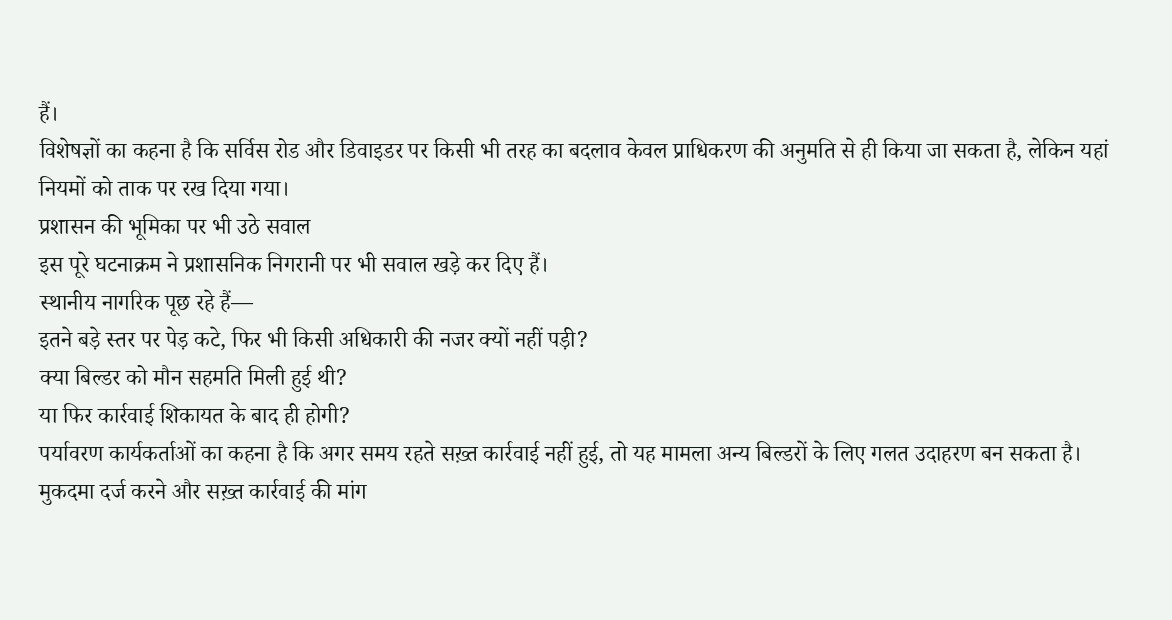हैं।
विशेषज्ञों का कहना है कि सर्विस रोड और डिवाइडर पर किसी भी तरह का बदलाव केवल प्राधिकरण की अनुमति से ही किया जा सकता है, लेकिन यहां नियमों को ताक पर रख दिया गया।
प्रशासन की भूमिका पर भी उठे सवाल
इस पूरे घटनाक्रम ने प्रशासनिक निगरानी पर भी सवाल खड़े कर दिए हैं।
स्थानीय नागरिक पूछ रहे हैं—
इतने बड़े स्तर पर पेड़ कटे, फिर भी किसी अधिकारी की नजर क्यों नहीं पड़ी?
क्या बिल्डर को मौन सहमति मिली हुई थी?
या फिर कार्रवाई शिकायत के बाद ही होगी?
पर्यावरण कार्यकर्ताओं का कहना है कि अगर समय रहते सख़्त कार्रवाई नहीं हुई, तो यह मामला अन्य बिल्डरों के लिए गलत उदाहरण बन सकता है।
मुकदमा दर्ज करने और सख़्त कार्रवाई की मांग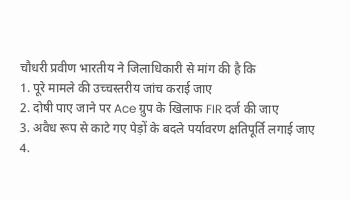चौधरी प्रवीण भारतीय ने जिलाधिकारी से मांग की है कि
1. पूरे मामले की उच्चस्तरीय जांच कराई जाए
2. दोषी पाए जाने पर Ace ग्रुप के खिलाफ FIR दर्ज की जाए
3. अवैध रूप से काटे गए पेड़ों के बदले पर्यावरण क्षतिपूर्ति लगाई जाए
4.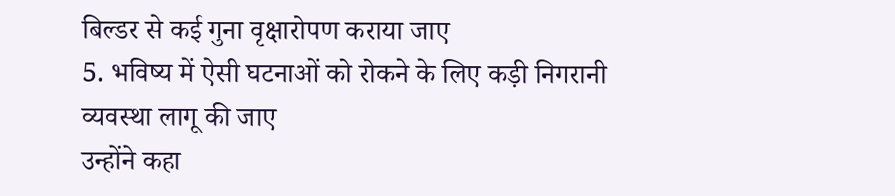बिल्डर से कई गुना वृक्षारोपण कराया जाए
5. भविष्य में ऐसी घटनाओं को रोकने के लिए कड़ी निगरानी व्यवस्था लागू की जाए
उन्होंने कहा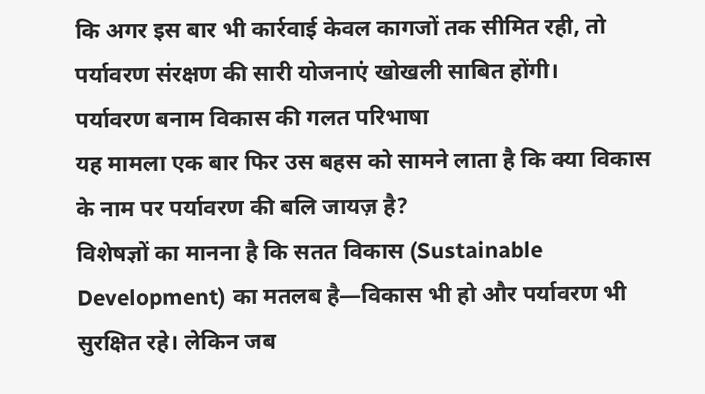कि अगर इस बार भी कार्रवाई केवल कागजों तक सीमित रही, तो पर्यावरण संरक्षण की सारी योजनाएं खोखली साबित होंगी।
पर्यावरण बनाम विकास की गलत परिभाषा
यह मामला एक बार फिर उस बहस को सामने लाता है कि क्या विकास के नाम पर पर्यावरण की बलि जायज़ है?
विशेषज्ञों का मानना है कि सतत विकास (Sustainable Development) का मतलब है—विकास भी हो और पर्यावरण भी सुरक्षित रहे। लेकिन जब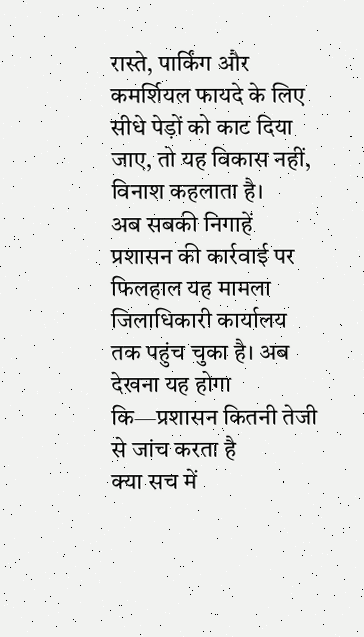रास्ते, पार्किंग और कमर्शियल फायदे के लिए सीधे पेड़ों को काट दिया जाए, तो यह विकास नहीं, विनाश कहलाता है।
अब सबकी निगाहें प्रशासन की कार्रवाई पर
फिलहाल यह मामला जिलाधिकारी कार्यालय तक पहुंच चुका है। अब देखना यह होगा कि—प्रशासन कितनी तेजी से जांच करता है
क्या सच में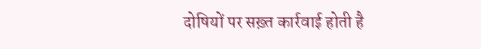दोषियों पर सख़्त कार्रवाई होती है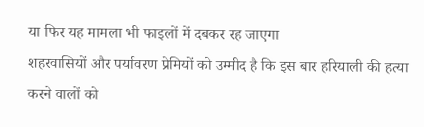या फिर यह मामला भी फाइलों में दबकर रह जाएगा
शहरवासियों और पर्यावरण प्रेमियों को उम्मीद है कि इस बार हरियाली की हत्या करने वालों को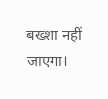बख्शा नहीं जाएगा।